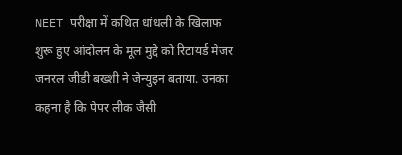NEET परीक्षा में कथित धांधली के खिलाफ शुरू हुए आंदोलन के मूल मुद्दे को रिटायर्ड मेजर जनरल जीडी बख्शी ने जेन्युइन बताया. उनका कहना है कि पेपर लीक जैसी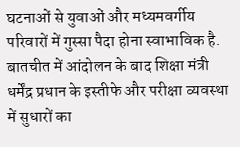घटनाओं से युवाओं और मध्यमवर्गीय परिवारों में गुस्सा पैदा होना स्वाभाविक है. बातचीत में आंदोलन के बाद शिक्षा मंत्री धर्मेंद्र प्रधान के इस्तीफे और परीक्षा व्यवस्था में सुधारों का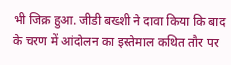भी जिक्र हुआ. जीडी बख्शी ने दावा किया कि बाद के चरण में आंदोलन का इस्तेमाल कथित तौर पर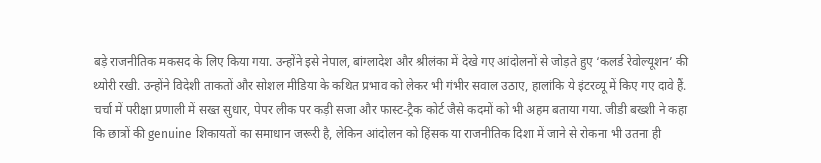बड़े राजनीतिक मकसद के लिए किया गया. उन्होंने इसे नेपाल, बांग्लादेश और श्रीलंका में देखे गए आंदोलनों से जोड़ते हुए ‘कलर्ड रेवोल्यूशन’ की थ्योरी रखी. उन्होंने विदेशी ताकतों और सोशल मीडिया के कथित प्रभाव को लेकर भी गंभीर सवाल उठाए, हालांकि ये इंटरव्यू में किए गए दावे हैं. चर्चा में परीक्षा प्रणाली में सख्त सुधार, पेपर लीक पर कड़ी सजा और फास्ट-ट्रैक कोर्ट जैसे कदमों को भी अहम बताया गया. जीडी बख्शी ने कहा कि छात्रों की genuine शिकायतों का समाधान जरूरी है, लेकिन आंदोलन को हिंसक या राजनीतिक दिशा में जाने से रोकना भी उतना ही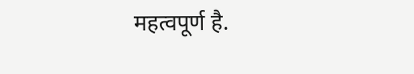महत्वपूर्ण है.